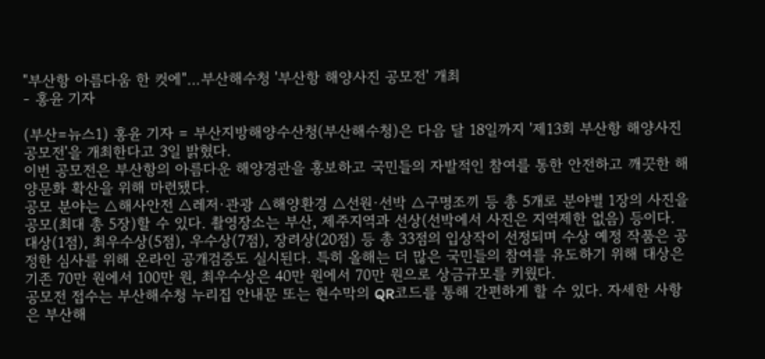"부산항 아름다움 한 컷에"…부산해수청 '부산항 해양사진 공모전' 개최
- 홍윤 기자

(부산=뉴스1) 홍윤 기자 = 부산지방해양수산청(부산해수청)은 다음 달 18일까지 '제13회 부산항 해양사진 공모전'을 개최한다고 3일 밝혔다.
이번 공모전은 부산항의 아름다운 해양경관을 홍보하고 국민들의 자발적인 참여를 통한 안전하고 깨끗한 해양문화 확산을 위해 마련됐다.
공모 분야는 △해사안전 △레저·관광 △해양환경 △선원·선박 △구명조끼 등 총 5개로 분야별 1장의 사진을 공모(최대 총 5장)할 수 있다. 촬영장소는 부산, 제주지역과 선상(선박에서 사진은 지역제한 없음) 등이다.
대상(1점), 최우수상(5점), 우수상(7점), 장려상(20점) 등 총 33점의 입상작이 선정되며 수상 예정 작품은 공정한 심사를 위해 온라인 공개검증도 실시된다. 특히 올해는 더 많은 국민들의 참여를 유도하기 위해 대상은 기존 70만 원에서 100만 원, 최우수상은 40만 원에서 70만 원으로 상금규모를 키웠다.
공모전 접수는 부산해수청 누리집 안내문 또는 현수막의 QR코드를 통해 간편하게 할 수 있다. 자세한 사항은 부산해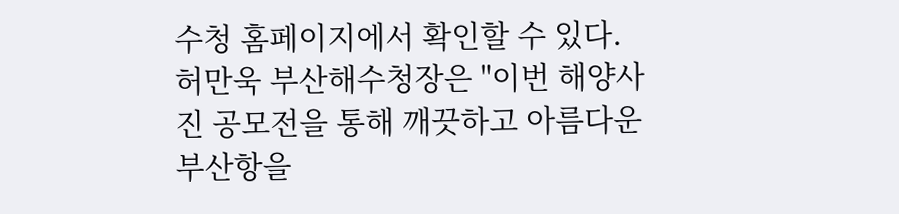수청 홈페이지에서 확인할 수 있다.
허만욱 부산해수청장은 "이번 해양사진 공모전을 통해 깨끗하고 아름다운 부산항을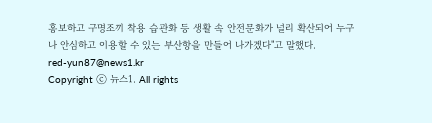홍보하고 구명조끼 착용 습관화 등 생활 속 안전문화가 널리 확산되어 누구나 안심하고 이용할 수 있는 부산항을 만들어 나가겠다"고 말했다.
red-yun87@news1.kr
Copyright ⓒ 뉴스1. All rights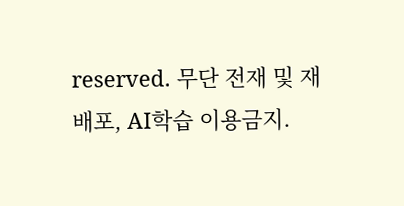reserved. 무단 전재 및 재배포, AI학습 이용금지.